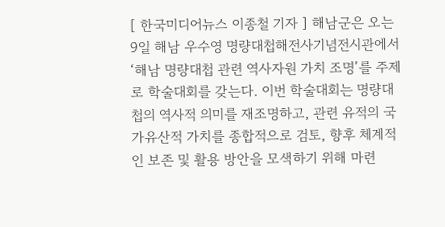[ 한국미디어뉴스 이종철 기자 ] 해남군은 오는 9일 해남 우수영 명량대첩해전사기념전시관에서‘해남 명량대첩 관련 역사자원 가치 조명’를 주제로 학술대회를 갖는다. 이번 학술대회는 명량대첩의 역사적 의미를 재조명하고, 관련 유적의 국가유산적 가치를 종합적으로 검토, 향후 체계적인 보존 및 활용 방안을 모색하기 위해 마련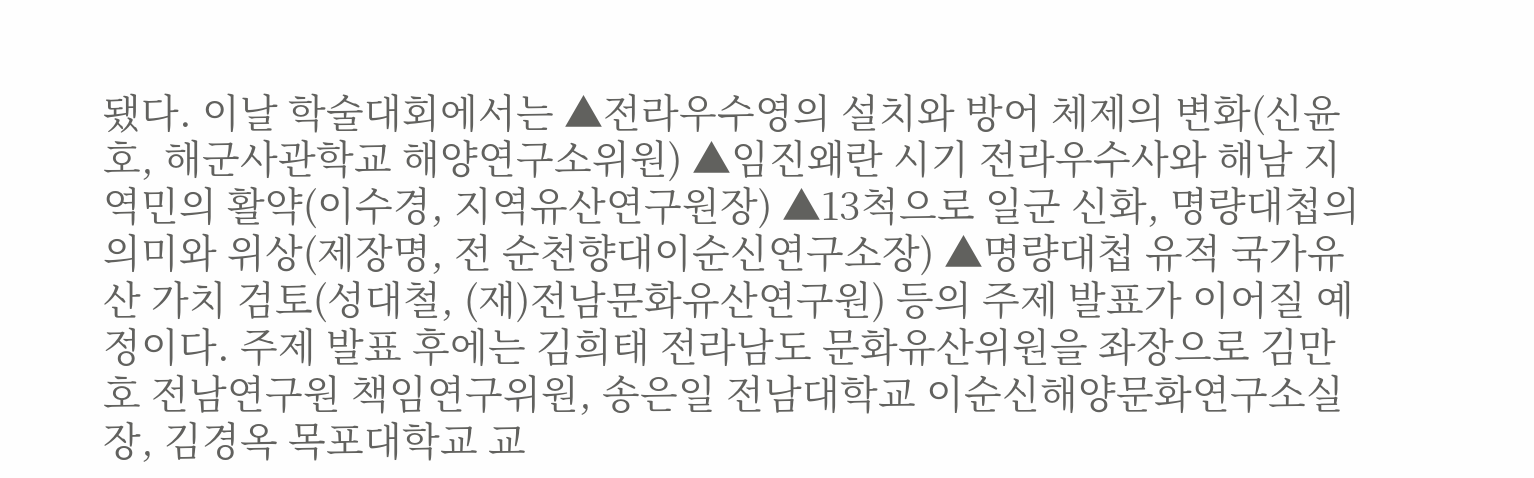됐다. 이날 학술대회에서는 ▲전라우수영의 설치와 방어 체제의 변화(신윤호, 해군사관학교 해양연구소위원) ▲임진왜란 시기 전라우수사와 해남 지역민의 활약(이수경, 지역유산연구원장) ▲13척으로 일군 신화, 명량대첩의 의미와 위상(제장명, 전 순천향대이순신연구소장) ▲명량대첩 유적 국가유산 가치 검토(성대철, (재)전남문화유산연구원) 등의 주제 발표가 이어질 예정이다. 주제 발표 후에는 김희태 전라남도 문화유산위원을 좌장으로 김만호 전남연구원 책임연구위원, 송은일 전남대학교 이순신해양문화연구소실장, 김경옥 목포대학교 교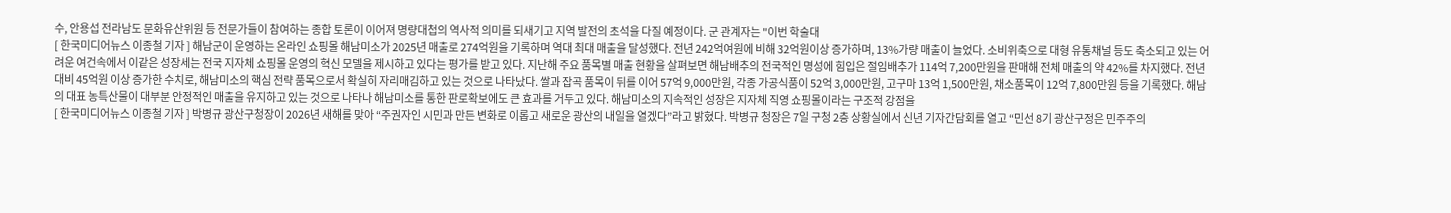수, 안용섭 전라남도 문화유산위원 등 전문가들이 참여하는 종합 토론이 이어져 명량대첩의 역사적 의미를 되새기고 지역 발전의 초석을 다질 예정이다. 군 관계자는 "이번 학술대
[ 한국미디어뉴스 이종철 기자 ] 해남군이 운영하는 온라인 쇼핑몰 해남미소가 2025년 매출로 274억원을 기록하며 역대 최대 매출을 달성했다. 전년 242억여원에 비해 32억원이상 증가하며, 13%가량 매출이 늘었다. 소비위축으로 대형 유통채널 등도 축소되고 있는 어려운 여건속에서 이같은 성장세는 전국 지자체 쇼핑몰 운영의 혁신 모델을 제시하고 있다는 평가를 받고 있다. 지난해 주요 품목별 매출 현황을 살펴보면 해남배추의 전국적인 명성에 힘입은 절임배추가 114억 7,200만원을 판매해 전체 매출의 약 42%를 차지했다. 전년 대비 45억원 이상 증가한 수치로, 해남미소의 핵심 전략 품목으로서 확실히 자리매김하고 있는 것으로 나타났다. 쌀과 잡곡 품목이 뒤를 이어 57억 9,000만원, 각종 가공식품이 52억 3,000만원, 고구마 13억 1,500만원, 채소품목이 12억 7,800만원 등을 기록했다. 해남의 대표 농특산물이 대부분 안정적인 매출을 유지하고 있는 것으로 나타나 해남미소를 통한 판로확보에도 큰 효과를 거두고 있다. 해남미소의 지속적인 성장은 지자체 직영 쇼핑몰이라는 구조적 강점을
[ 한국미디어뉴스 이종철 기자 ] 박병규 광산구청장이 2026년 새해를 맞아 “주권자인 시민과 만든 변화로 이롭고 새로운 광산의 내일을 열겠다”라고 밝혔다. 박병규 청장은 7일 구청 2층 상황실에서 신년 기자간담회를 열고 “민선 8기 광산구정은 민주주의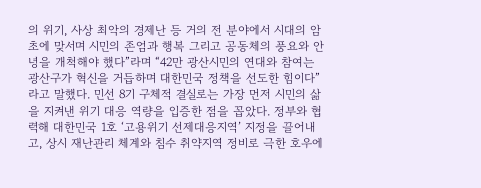의 위기, 사상 최악의 경제난 등 거의 전 분야에서 시대의 암초에 맞서며 시민의 존엄과 행복 그리고 공동체의 풍요와 안녕을 개척해야 했다”라며 “42만 광산시민의 연대와 참여는 광산구가 혁신을 거듭하며 대한민국 정책을 선도한 힘이다”라고 말했다. 민선 8기 구체적 결실로는 가장 먼저 시민의 삶을 지켜낸 위기 대응 역량을 입증한 점을 꼽았다. 정부와 협력해 대한민국 1호 ‘고용위기 선제대응지역’ 지정을 끌어내고, 상시 재난관리 체계와 침수 취약지역 정비로 극한 호우에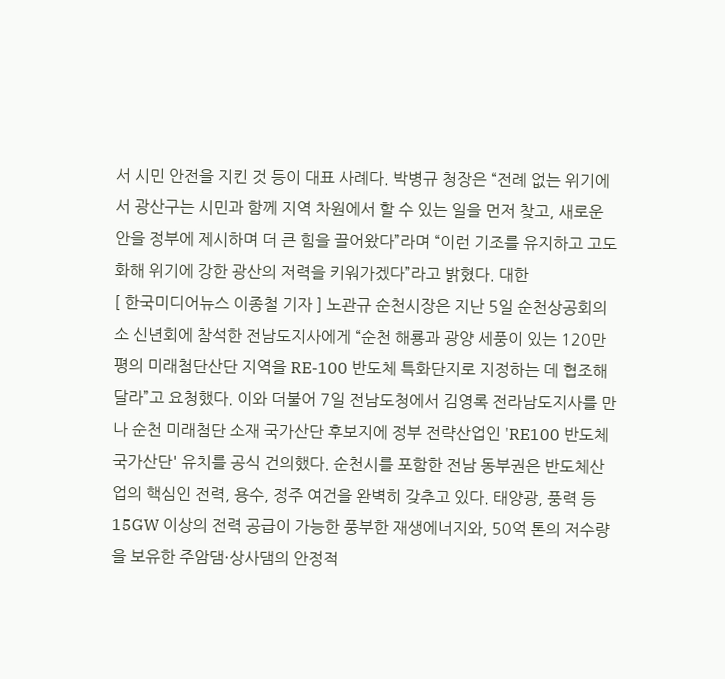서 시민 안전을 지킨 것 등이 대표 사례다. 박병규 청장은 “전례 없는 위기에서 광산구는 시민과 함께 지역 차원에서 할 수 있는 일을 먼저 찾고, 새로운 안을 정부에 제시하며 더 큰 힘을 끌어왔다”라며 “이런 기조를 유지하고 고도화해 위기에 강한 광산의 저력을 키워가겠다”라고 밝혔다. 대한
[ 한국미디어뉴스 이종철 기자 ] 노관규 순천시장은 지난 5일 순천상공회의소 신년회에 참석한 전남도지사에게 “순천 해룡과 광양 세풍이 있는 120만평의 미래첨단산단 지역을 RE-100 반도체 특화단지로 지정하는 데 협조해 달라”고 요청했다. 이와 더불어 7일 전남도청에서 김영록 전라남도지사를 만나 순천 미래첨단 소재 국가산단 후보지에 정부 전략산업인 'RE100 반도체 국가산단' 유치를 공식 건의했다. 순천시를 포함한 전남 동부권은 반도체산업의 핵심인 전력, 용수, 정주 여건을 완벽히 갖추고 있다. 태양광, 풍력 등 15GW 이상의 전력 공급이 가능한 풍부한 재생에너지와, 50억 톤의 저수량을 보유한 주암댐·상사댐의 안정적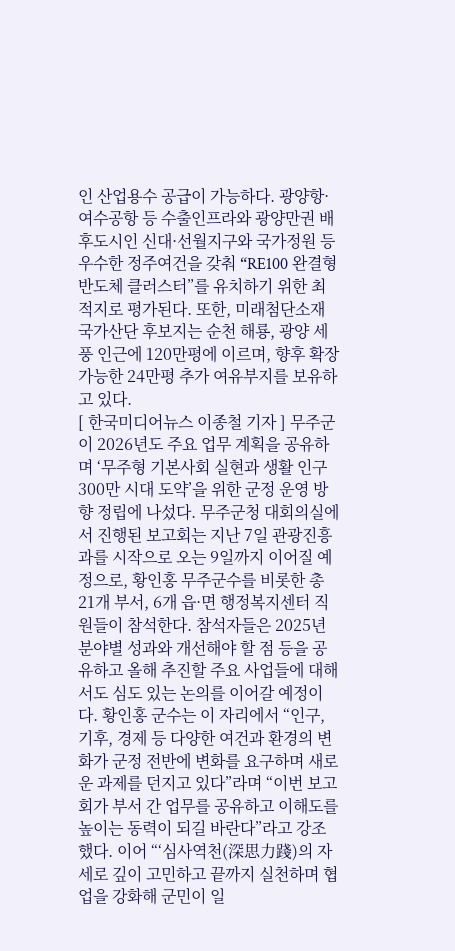인 산업용수 공급이 가능하다. 광양항·여수공항 등 수출인프라와 광양만권 배후도시인 신대·선월지구와 국가정원 등 우수한 정주여건을 갖춰 “RE100 완결형 반도체 클러스터”를 유치하기 위한 최적지로 평가된다. 또한, 미래첨단소재 국가산단 후보지는 순천 해룡, 광양 세풍 인근에 120만평에 이르며, 향후 확장 가능한 24만평 추가 여유부지를 보유하고 있다.
[ 한국미디어뉴스 이종철 기자 ] 무주군이 2026년도 주요 업무 계획을 공유하며 ‘무주형 기본사회 실현과 생활 인구 300만 시대 도약’을 위한 군정 운영 방향 정립에 나섰다. 무주군청 대회의실에서 진행된 보고회는 지난 7일 관광진흥과를 시작으로 오는 9일까지 이어질 예정으로, 황인홍 무주군수를 비롯한 총 21개 부서, 6개 읍·면 행정복지센터 직원들이 참석한다. 참석자들은 2025년 분야별 성과와 개선해야 할 점 등을 공유하고 올해 추진할 주요 사업들에 대해서도 심도 있는 논의를 이어갈 예정이다. 황인홍 군수는 이 자리에서 “인구, 기후, 경제 등 다양한 여건과 환경의 변화가 군정 전반에 변화를 요구하며 새로운 과제를 던지고 있다”라며 “이번 보고회가 부서 간 업무를 공유하고 이해도를 높이는 동력이 되길 바란다”라고 강조했다. 이어 “‘심사역천(深思力踐)의 자세로 깊이 고민하고 끝까지 실천하며 협업을 강화해 군민이 일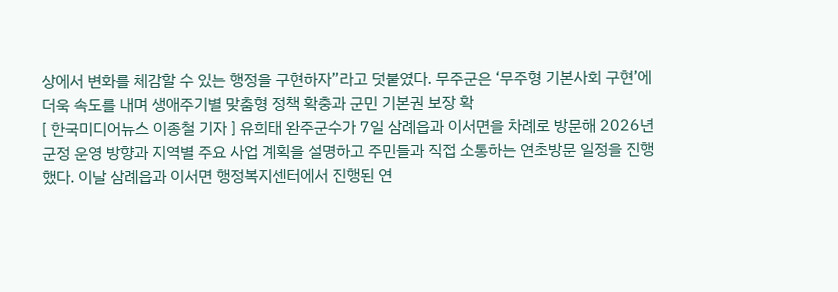상에서 변화를 체감할 수 있는 행정을 구현하자”라고 덧붙였다. 무주군은 ‘무주형 기본사회 구현’에 더욱 속도를 내며 생애주기별 맞춤형 정책 확충과 군민 기본권 보장 확
[ 한국미디어뉴스 이종철 기자 ] 유희태 완주군수가 7일 삼례읍과 이서면을 차례로 방문해 2026년 군정 운영 방향과 지역별 주요 사업 계획을 설명하고 주민들과 직접 소통하는 연초방문 일정을 진행했다. 이날 삼례읍과 이서면 행정복지센터에서 진행된 연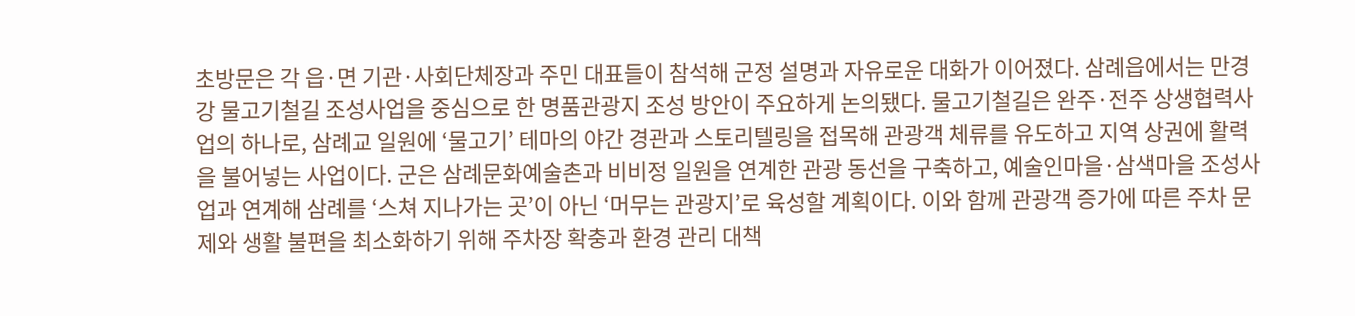초방문은 각 읍·면 기관·사회단체장과 주민 대표들이 참석해 군정 설명과 자유로운 대화가 이어졌다. 삼례읍에서는 만경강 물고기철길 조성사업을 중심으로 한 명품관광지 조성 방안이 주요하게 논의됐다. 물고기철길은 완주·전주 상생협력사업의 하나로, 삼례교 일원에 ‘물고기’ 테마의 야간 경관과 스토리텔링을 접목해 관광객 체류를 유도하고 지역 상권에 활력을 불어넣는 사업이다. 군은 삼례문화예술촌과 비비정 일원을 연계한 관광 동선을 구축하고, 예술인마을·삼색마을 조성사업과 연계해 삼례를 ‘스쳐 지나가는 곳’이 아닌 ‘머무는 관광지’로 육성할 계획이다. 이와 함께 관광객 증가에 따른 주차 문제와 생활 불편을 최소화하기 위해 주차장 확충과 환경 관리 대책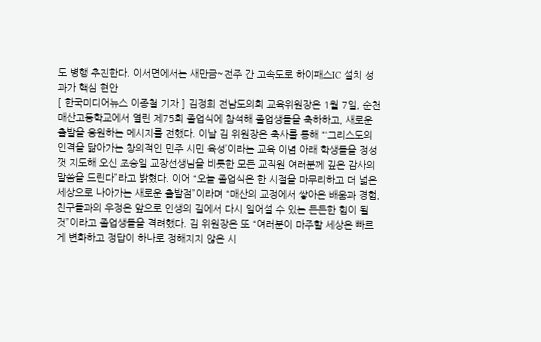도 병행 추진한다. 이서면에서는 새만금~전주 간 고속도로 하이패스IC 설치 성과가 핵심 현안
[ 한국미디어뉴스 이종철 기자 ] 김정희 전남도의회 교육위원장은 1월 7일, 순천매산고등학교에서 열린 제75회 졸업식에 참석해 졸업생들을 축하하고, 새로운 출발을 응원하는 메시지를 전했다. 이날 김 위원장은 축사를 통해 “‘그리스도의 인격을 닮아가는 창의적인 민주 시민 육성’이라는 교육 이념 아래 학생들을 정성껏 지도해 오신 조승일 교장선생님을 비롯한 모든 교직원 여러분께 깊은 감사의 말씀을 드린다”라고 밝혔다. 이어 “오늘 졸업식은 한 시절을 마무리하고 더 넓은 세상으로 나아가는 새로운 출발점”이라며 “매산의 교정에서 쌓아온 배움과 경험, 친구들과의 우정은 앞으로 인생의 길에서 다시 일어설 수 있는 든든한 힘이 될 것”이라고 졸업생들을 격려했다. 김 위원장은 또 “여러분이 마주할 세상은 빠르게 변화하고 정답이 하나로 정해지지 않은 시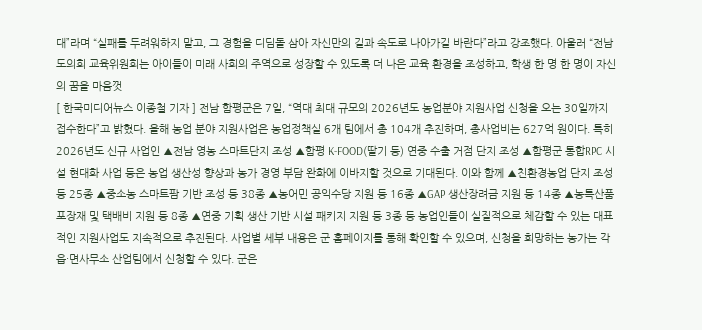대”라며 “실패를 두려워하지 말고, 그 경험을 디딤돌 삼아 자신만의 길과 속도로 나아가길 바란다”라고 강조했다. 아울러 “전남도의회 교육위원회는 아이들이 미래 사회의 주역으로 성장할 수 있도록 더 나은 교육 환경을 조성하고, 학생 한 명 한 명이 자신의 꿈을 마음껏
[ 한국미디어뉴스 이종철 기자 ] 전남 함평군은 7일, “역대 최대 규모의 2026년도 농업분야 지원사업 신청을 오는 30일까지 접수한다”고 밝혔다. 올해 농업 분야 지원사업은 농업정책실 6개 팀에서 총 104개 추진하며, 총사업비는 627억 원이다. 특히 2026년도 신규 사업인 ▲전남 영농 스마트단지 조성 ▲함평 K-FOOD(딸기 등) 연중 수출 거점 단지 조성 ▲함평군 통합RPC 시설 현대화 사업 등은 농업 생산성 향상과 농가 경영 부담 완화에 이바지할 것으로 기대된다. 이와 함께 ▲친환경농업 단지 조성 등 25종 ▲중소농 스마트팜 기반 조성 등 38종 ▲농어민 공익수당 지원 등 16종 ▲GAP 생산장려금 지원 등 14종 ▲농특산품 포장재 및 택배비 지원 등 8종 ▲연중 기획 생산 기반 시설 패키지 지원 등 3종 등 농업인들이 실질적으로 체감할 수 있는 대표적인 지원사업도 지속적으로 추진된다. 사업별 세부 내용은 군 홈페이지를 통해 확인할 수 있으며, 신청을 희망하는 농가는 각 읍·면사무소 산업팀에서 신청할 수 있다. 군은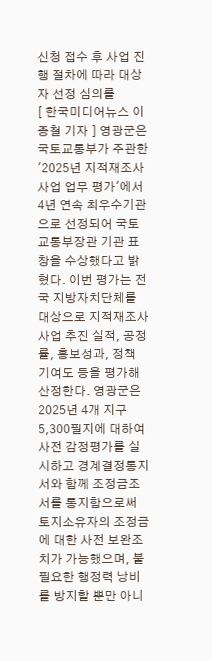신청 접수 후 사업 진행 절차에 따라 대상자 선정 심의를
[ 한국미디어뉴스 이종철 기자 ] 영광군은 국토교통부가 주관한 '2025년 지적재조사사업 업무 평가'에서 4년 연속 최우수기관으로 선정되어 국토교통부장관 기관 표창을 수상했다고 밝혔다. 이번 평가는 전국 지방자치단체를 대상으로 지적재조사사업 추진 실적, 공정률, 홍보성과, 정책 기여도 등을 평가해 산정한다. 영광군은 2025년 4개 지구 5,300필지에 대하여 사전 감정평가를 실시하고 경계결정통지서와 함께 조정금조서를 통지함으로써 토지소유자의 조정금에 대한 사전 보완조치가 가능했으며, 불필요한 행정력 낭비를 방지할 뿐만 아니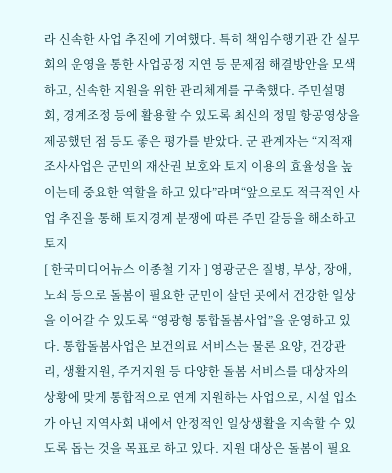라 신속한 사업 추진에 기여했다. 특히 책임수행기관 간 실무회의 운영을 통한 사업공정 지연 등 문제점 해결방안을 모색하고, 신속한 지원을 위한 관리체계를 구축했다. 주민설명회, 경계조정 등에 활용할 수 있도록 최신의 정밀 항공영상을 제공했던 점 등도 좋은 평가를 받았다. 군 관계자는 “지적재조사사업은 군민의 재산권 보호와 토지 이용의 효율성을 높이는데 중요한 역할을 하고 있다”라며“앞으로도 적극적인 사업 추진을 통해 토지경계 분쟁에 따른 주민 갈등을 해소하고 토지
[ 한국미디어뉴스 이종철 기자 ] 영광군은 질병, 부상, 장애, 노쇠 등으로 돌봄이 필요한 군민이 살던 곳에서 건강한 일상을 이어갈 수 있도록 “영광형 통합돌봄사업”을 운영하고 있다. 통합돌봄사업은 보건의료 서비스는 물론 요양, 건강관리, 생활지원, 주거지원 등 다양한 돌봄 서비스를 대상자의 상황에 맞게 통합적으로 연계 지원하는 사업으로, 시설 입소가 아닌 지역사회 내에서 안정적인 일상생활을 지속할 수 있도록 돕는 것을 목표로 하고 있다. 지원 대상은 돌봄이 필요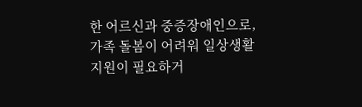한 어르신과 중증장애인으로, 가족 돌봄이 어려워 일상생활 지원이 필요하거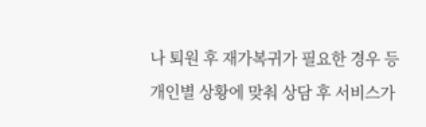나 퇴원 후 재가복귀가 필요한 경우 등 개인별 상황에 맞춰 상담 후 서비스가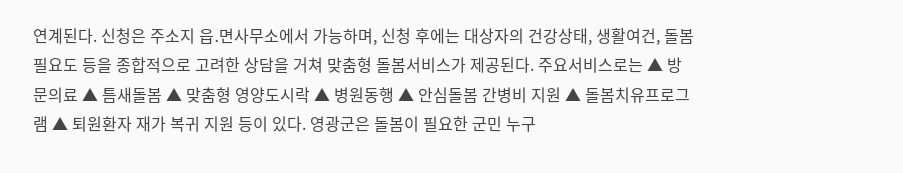연계된다. 신청은 주소지 읍․면사무소에서 가능하며, 신청 후에는 대상자의 건강상태, 생활여건, 돌봄 필요도 등을 종합적으로 고려한 상담을 거쳐 맞춤형 돌봄서비스가 제공된다. 주요서비스로는 ▲ 방문의료 ▲ 틈새돌봄 ▲ 맞춤형 영양도시락 ▲ 병원동행 ▲ 안심돌봄 간병비 지원 ▲ 돌봄치유프로그램 ▲ 퇴원환자 재가 복귀 지원 등이 있다. 영광군은 돌봄이 필요한 군민 누구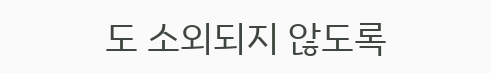도 소외되지 않도록